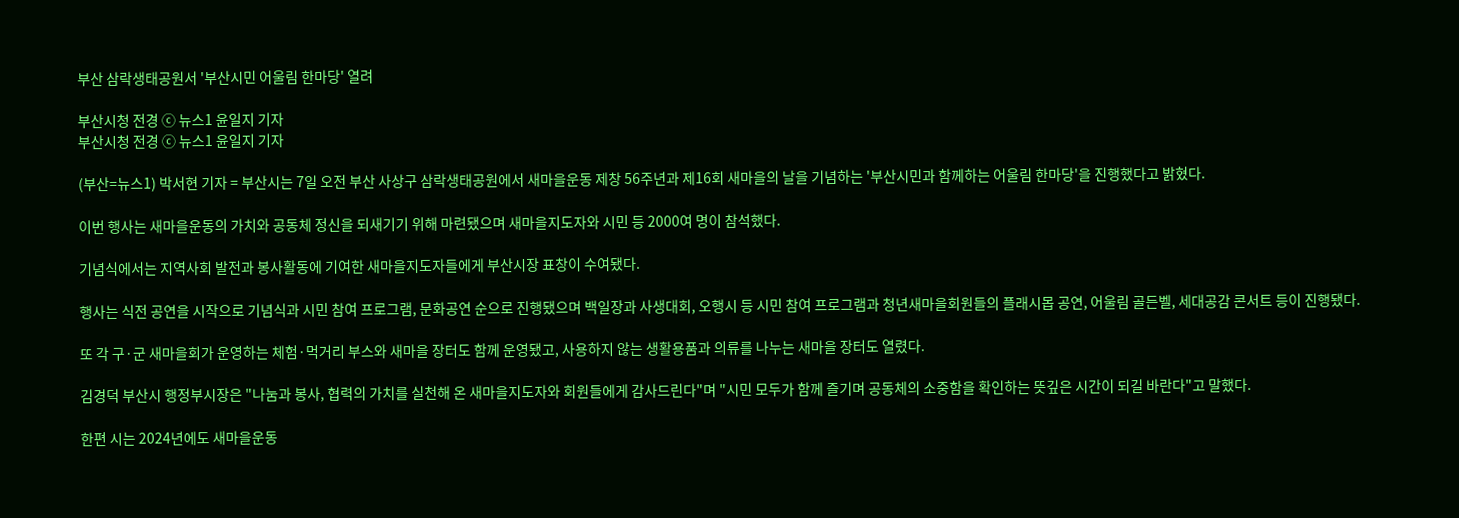부산 삼락생태공원서 '부산시민 어울림 한마당' 열려

부산시청 전경 ⓒ 뉴스1 윤일지 기자
부산시청 전경 ⓒ 뉴스1 윤일지 기자

(부산=뉴스1) 박서현 기자 = 부산시는 7일 오전 부산 사상구 삼락생태공원에서 새마을운동 제창 56주년과 제16회 새마을의 날을 기념하는 '부산시민과 함께하는 어울림 한마당'을 진행했다고 밝혔다.

이번 행사는 새마을운동의 가치와 공동체 정신을 되새기기 위해 마련됐으며 새마을지도자와 시민 등 2000여 명이 참석했다.

기념식에서는 지역사회 발전과 봉사활동에 기여한 새마을지도자들에게 부산시장 표창이 수여됐다.

행사는 식전 공연을 시작으로 기념식과 시민 참여 프로그램, 문화공연 순으로 진행됐으며 백일장과 사생대회, 오행시 등 시민 참여 프로그램과 청년새마을회원들의 플래시몹 공연, 어울림 골든벨, 세대공감 콘서트 등이 진행됐다.

또 각 구·군 새마을회가 운영하는 체험·먹거리 부스와 새마을 장터도 함께 운영됐고, 사용하지 않는 생활용품과 의류를 나누는 새마을 장터도 열렸다.

김경덕 부산시 행정부시장은 "나눔과 봉사, 협력의 가치를 실천해 온 새마을지도자와 회원들에게 감사드린다"며 "시민 모두가 함께 즐기며 공동체의 소중함을 확인하는 뜻깊은 시간이 되길 바란다"고 말했다.

한편 시는 2024년에도 새마을운동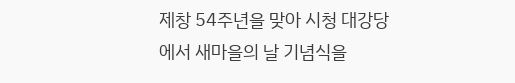제창 54주년을 맞아 시청 대강당에서 새마을의 날 기념식을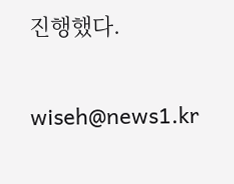진행했다.

wiseh@news1.kr